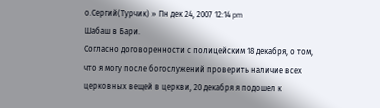о.Сергий(Турчик) » Пн дек 24, 2007 12:14 pm
Шабаш в Бари.
Согласно договоренности с полицейским 18 декабря, о том, что я могу после богослужений проверить наличие всех церковных вещей в церкви, 20 декабря я подошел к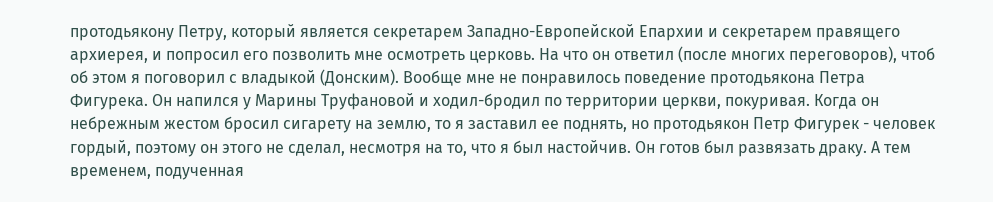протодьякону Петру, который является секретарем Западно-Европейской Епархии и секретарем правящего архиерея, и попросил его позволить мне осмотреть церковь. На что он ответил (после многих переговоров), чтоб об этом я поговорил с владыкой (Донским). Вообще мне не понравилось поведение протодьякона Петра Фигурека. Он напился у Марины Труфановой и ходил-бродил по территории церкви, покуривая. Когда он небрежным жестом бросил сигарету на землю, то я заставил ее поднять, но протодьякон Петр Фигурек - человек гордый, поэтому он этого не сделал, несмотря на то, что я был настойчив. Он готов был развязать драку. А тем временем, подученная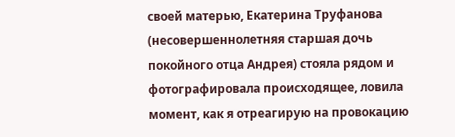своей матерью, Екатерина Труфанова (несовершеннолетняя старшая дочь покойного отца Андрея) стояла рядом и фотографировала происходящее, ловила момент, как я отреагирую на провокацию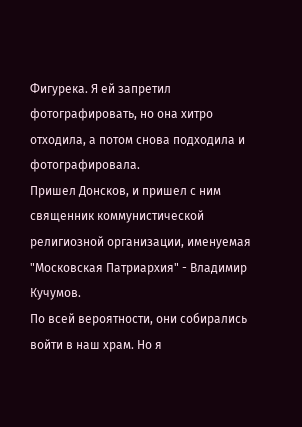Фигурека. Я ей запретил фотографировать, но она хитро отходила, а потом снова подходила и фотографировала.
Пришел Донсков, и пришел с ним священник коммунистической религиозной организации, именуемая "Московская Патриархия" - Владимир Кучумов.
По всей вероятности, они собирались войти в наш храм. Но я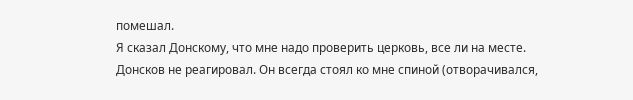помешал.
Я сказал Донскому, что мне надо проверить церковь, все ли на месте.
Донсков не реагировал. Он всегда стоял ко мне спиной (отворачивался,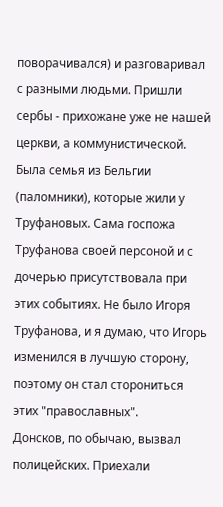поворачивался) и разговаривал с разными людьми. Пришли сербы - прихожане уже не нашей церкви, а коммунистической. Была семья из Бельгии (паломники), которые жили у Труфановых. Сама госпожа Труфанова своей персоной и с дочерью присутствовала при этих событиях. Не было Игоря Труфанова, и я думаю, что Игорь изменился в лучшую сторону, поэтому он стал сторониться этих "православных".
Донсков, по обычаю, вызвал полицейских. Приехали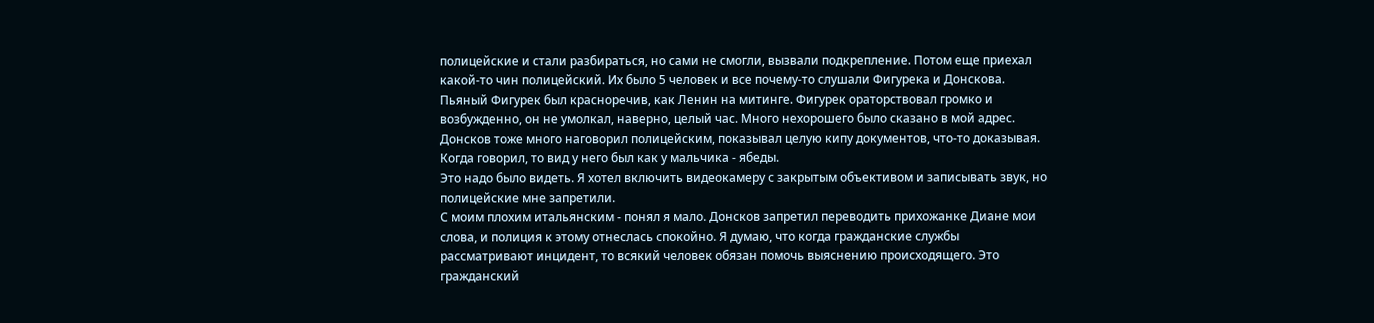полицейские и стали разбираться, но сами не смогли, вызвали подкрепление. Потом еще приехал какой-то чин полицейский. Их было 5 человек и все почему-то слушали Фигурека и Донскова. Пьяный Фигурек был красноречив, как Ленин на митинге. Фигурек ораторствовал громко и возбужденно, он не умолкал, наверно, целый час. Много нехорошего было сказано в мой адрес.
Донсков тоже много наговорил полицейским, показывал целую кипу документов, что-то доказывая. Когда говорил, то вид у него был как у мальчика - ябеды.
Это надо было видеть. Я хотел включить видеокамеру с закрытым объективом и записывать звук, но полицейские мне запретили.
С моим плохим итальянским - понял я мало. Донсков запретил переводить прихожанке Диане мои слова, и полиция к этому отнеслась спокойно. Я думаю, что когда гражданские службы рассматривают инцидент, то всякий человек обязан помочь выяснению происходящего. Это гражданский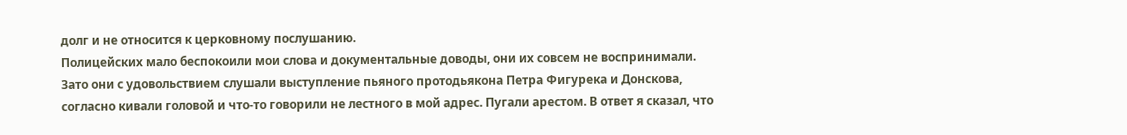долг и не относится к церковному послушанию.
Полицейских мало беспокоили мои слова и документальные доводы, они их совсем не воспринимали. Зато они с удовольствием слушали выступление пьяного протодьякона Петра Фигурека и Донскова, согласно кивали головой и что-то говорили не лестного в мой адрес. Пугали арестом. В ответ я сказал, что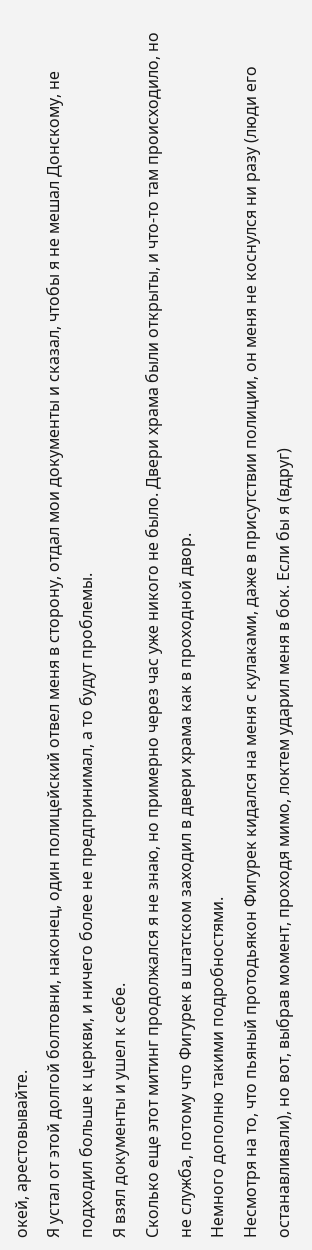окей, арестовывайте.
Я устал от этой долгой болтовни, наконец, один полицейский отвел меня в сторону, отдал мои документы и сказал, чтобы я не мешал Донскому, не подходил больше к церкви, и ничего более не предпринимал, а то будут проблемы.
Я взял документы и ушел к себе.
Сколько еще этот митинг продолжался я не знаю, но примерно через час уже никого не было. Двери храма были открыты, и что-то там происходило, но не служба, потому что Фигурек в штатском заходил в двери храма как в проходной двор.
Немного дополню такими подробностями.
Несмотря на то, что пьяный протодьякон Фигурек кидался на меня с кулаками, даже в присутствии полиции, он меня не коснулся ни разу (люди его останавливали), но вот, выбрав момент, проходя мимо, локтем ударил меня в бок. Если бы я (вдруг)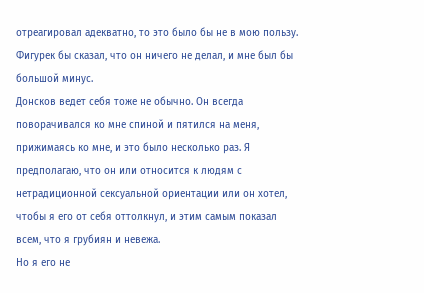отреагировал адекватно, то это было бы не в мою пользу. Фигурек бы сказал, что он ничего не делал, и мне был бы большой минус.
Донсков ведет себя тоже не обычно. Он всегда поворачивался ко мне спиной и пятился на меня, прижимаясь ко мне, и это было несколько раз. Я предполагаю, что он или относится к людям с нетрадиционной сексуальной ориентации или он хотел, чтобы я его от себя оттолкнул, и этим самым показал всем, что я грубиян и невежа.
Но я его не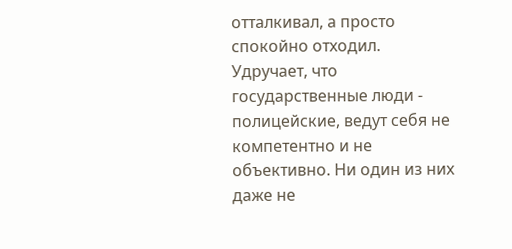отталкивал, а просто спокойно отходил.
Удручает, что государственные люди - полицейские, ведут себя не компетентно и не объективно. Ни один из них даже не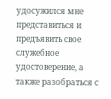удосужился мне представиться и предъявить свое служебное удостоверение, а также разобраться с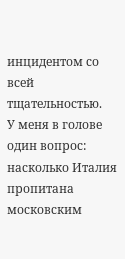инцидентом со всей тщательностью.
У меня в голове один вопрос: насколько Италия пропитана московским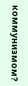коммунизмом?